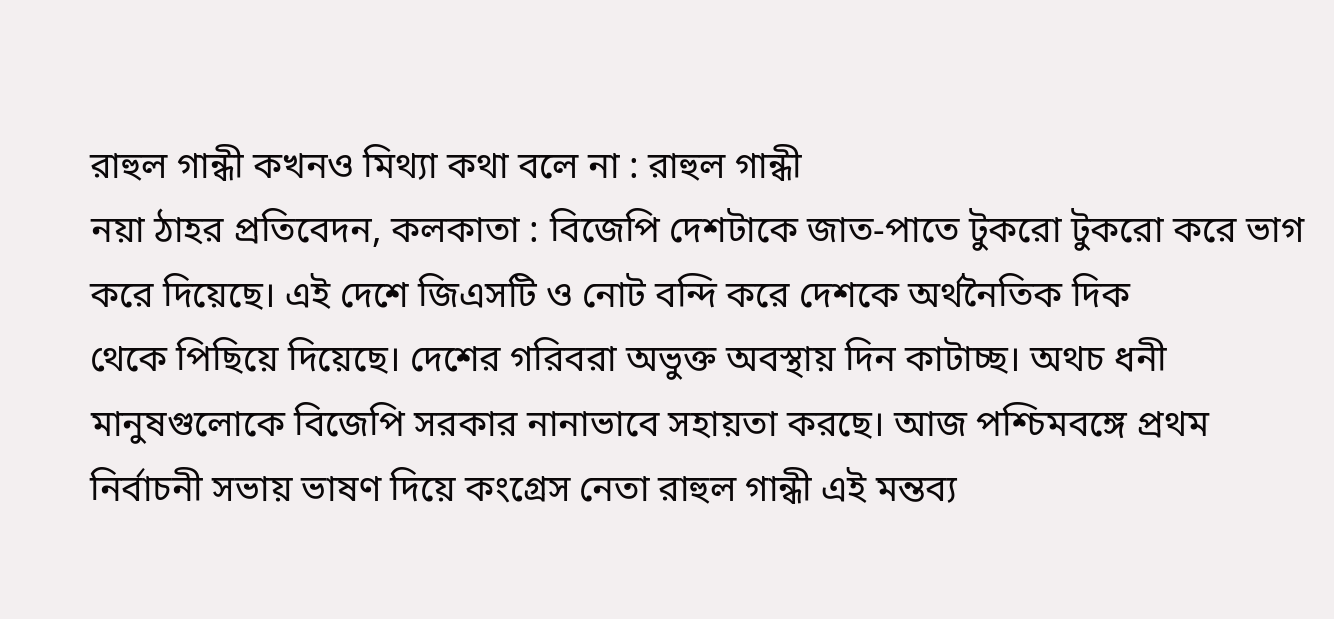রাহুল গান্ধী কখনও মিথ্যা কথা বলে না : রাহুল গান্ধী
নয়া ঠাহর প্রতিবেদন, কলকাতা : বিজেপি দেশটাকে জাত-পাতে টুকরো টুকরো করে ভাগ করে দিয়েছে। এই দেশে জিএসটি ও নোট বন্দি করে দেশকে অর্থনৈতিক দিক
থেকে পিছিয়ে দিয়েছে। দেশের গরিবরা অভুক্ত অবস্থায় দিন কাটাচ্ছ। অথচ ধনী
মানুষগুলোকে বিজেপি সরকার নানাভাবে সহায়তা করছে। আজ পশ্চিমবঙ্গে প্রথম নির্বাচনী সভায় ভাষণ দিয়ে কংগ্রেস নেতা রাহুল গান্ধী এই মন্তব্য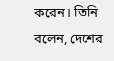করেন। তিনি বলেন, দেশের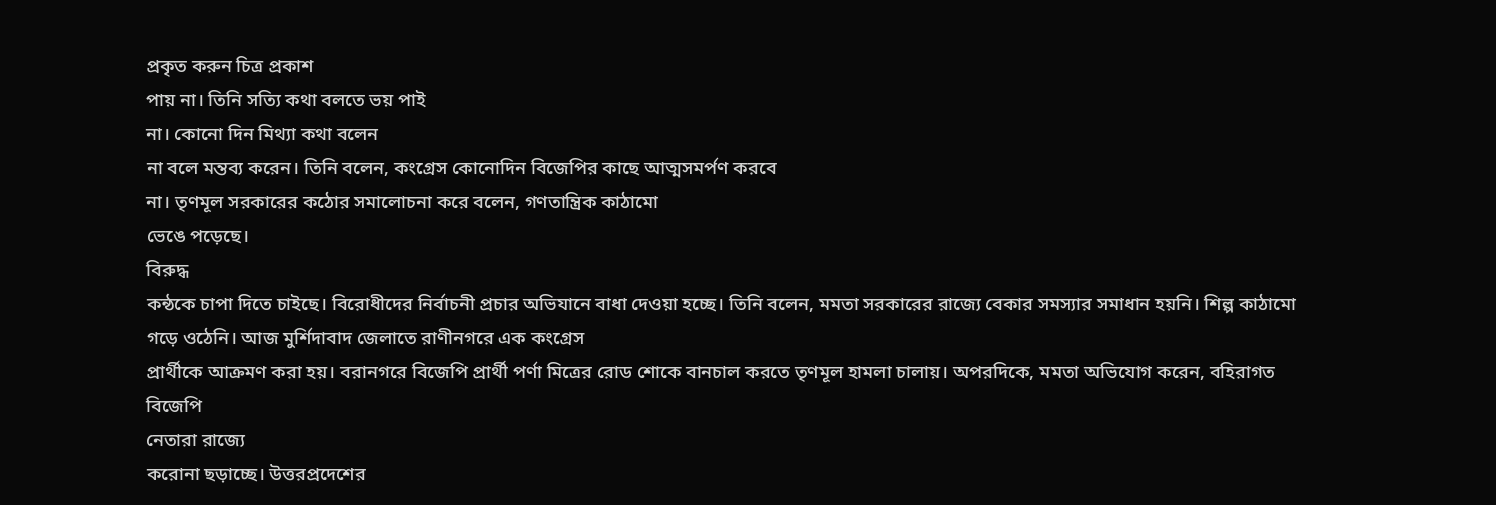প্রকৃত করুন চিত্র প্রকাশ
পায় না। তিনি সত্যি কথা বলতে ভয় পাই
না। কোনো দিন মিথ্যা কথা বলেন
না বলে মন্তব্য করেন। তিনি বলেন, কংগ্রেস কোনোদিন বিজেপির কাছে আত্মসমর্পণ করবে
না। তৃণমূল সরকারের কঠোর সমালোচনা করে বলেন, গণতান্ত্রিক কাঠামো
ভেঙে পড়েছে।
বিরুদ্ধ
কন্ঠকে চাপা দিতে চাইছে। বিরোধীদের নির্বাচনী প্রচার অভিযানে বাধা দেওয়া হচ্ছে। তিনি বলেন, মমতা সরকারের রাজ্যে বেকার সমস্যার সমাধান হয়নি। শিল্প কাঠামো গড়ে ওঠেনি। আজ মুর্শিদাবাদ জেলাতে রাণীনগরে এক কংগ্রেস
প্রার্থীকে আক্রমণ করা হয়। বরানগরে বিজেপি প্রার্থী পর্ণা মিত্রের রোড শোকে বানচাল করতে তৃণমূল হামলা চালায়। অপরদিকে, মমতা অভিযোগ করেন, বহিরাগত বিজেপি
নেতারা রাজ্যে
করোনা ছড়াচ্ছে। উত্তরপ্রদেশের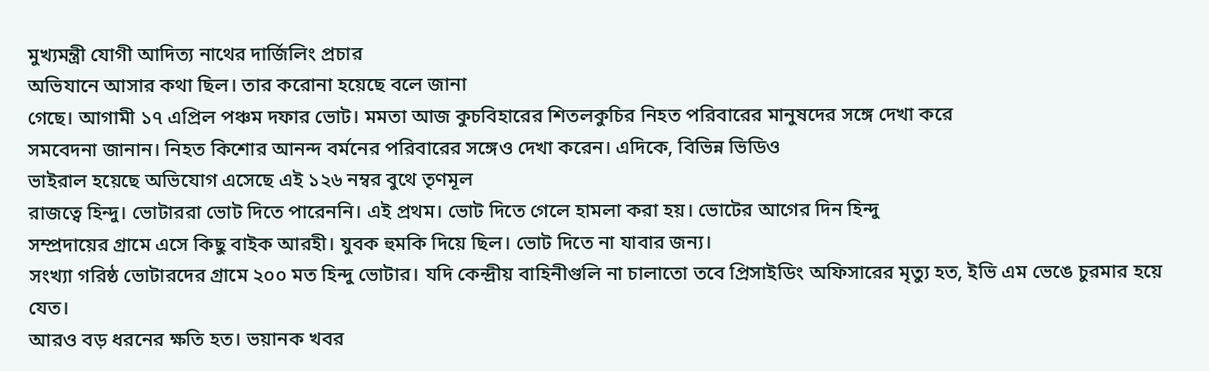মুখ্যমন্ত্রী যোগী আদিত্য নাথের দার্জিলিং প্রচার
অভিযানে আসার কথা ছিল। তার করোনা হয়েছে বলে জানা
গেছে। আগামী ১৭ এপ্রিল পঞ্চম দফার ভোট। মমতা আজ কুচবিহারের শিতলকুচির নিহত পরিবারের মানুষদের সঙ্গে দেখা করে
সমবেদনা জানান। নিহত কিশোর আনন্দ বর্মনের পরিবারের সঙ্গেও দেখা করেন। এদিকে, বিভিন্ন ভিডিও
ভাইরাল হয়েছে অভিযোগ এসেছে এই ১২৬ নম্বর বুথে তৃণমূল
রাজত্বে হিন্দু। ভোটাররা ভোট দিতে পারেননি। এই প্রথম। ভোট দিতে গেলে হামলা করা হয়। ভোটের আগের দিন হিন্দু
সম্প্রদায়ের গ্রামে এসে কিছু বাইক আরহী। যুবক হুমকি দিয়ে ছিল। ভোট দিতে না যাবার জন্য।
সংখ্যা গরিষ্ঠ ভোটারদের গ্রামে ২০০ মত হিন্দু ভোটার। যদি কেন্দ্রীয় বাহিনীগুলি না চালাতো তবে প্রিসাইডিং অফিসারের মৃত্যু হত, ইভি এম ভেঙে চুরমার হয়ে যেত।
আরও বড় ধরনের ক্ষতি হত। ভয়ানক খবর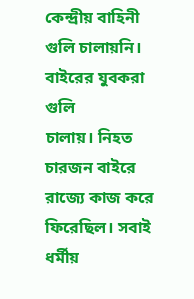কেন্দ্রীয় বাহিনী গুলি চালায়নি। বাইরের যুবকরা গুলি
চালায়। নিহত চারজন বাইরে রাজ্যে কাজ করে ফিরেছিল। সবাই ধর্মীয়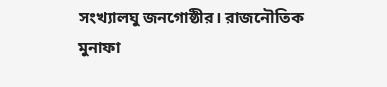সংখ্যালঘু জনগোষ্ঠীর। রাজনৌতিক
মুনাফা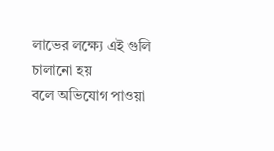লাভের লক্ষ্যে এই গুলি চালানো হয়
বলে অভিযোগ পাওয়া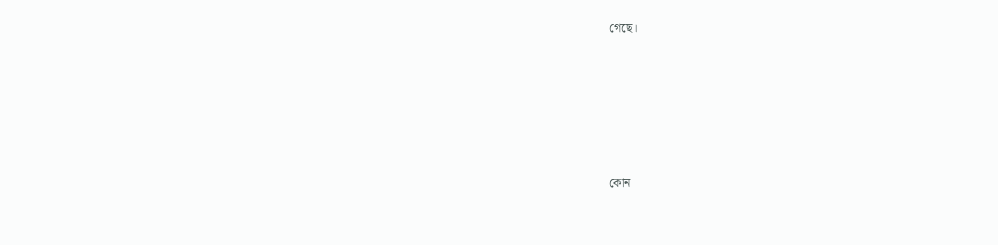গেছে।









কোন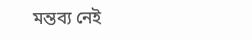মন্তব্য নেই